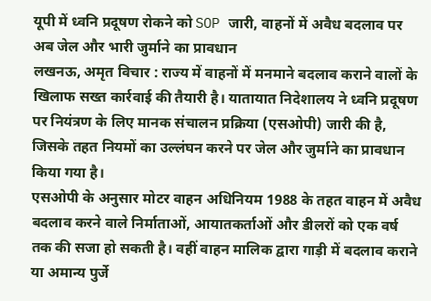यूपी में ध्वनि प्रदूषण रोकने को SOP जारी, वाहनों में अवैध बदलाव पर अब जेल और भारी जुर्माने का प्रावधान
लखनऊ, अमृत विचार : राज्य में वाहनों में मनमाने बदलाव कराने वालों के खिलाफ सख्त कार्रवाई की तैयारी है। यातायात निदेशालय ने ध्वनि प्रदूषण पर नियंत्रण के लिए मानक संचालन प्रक्रिया (एसओपी) जारी की है, जिसके तहत नियमों का उल्लंघन करने पर जेल और जुर्माने का प्रावधान किया गया है।
एसओपी के अनुसार मोटर वाहन अधिनियम 1988 के तहत वाहन में अवैध बदलाव करने वाले निर्माताओं, आयातकर्ताओं और डीलरों को एक वर्ष तक की सजा हो सकती है। वहीं वाहन मालिक द्वारा गाड़ी में बदलाव कराने या अमान्य पुर्जे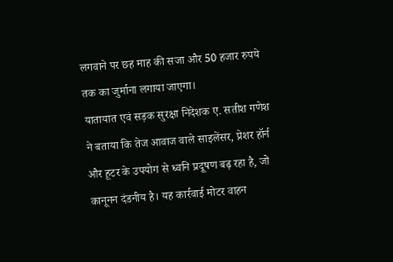लगवाने पर छह माह की सजा और 50 हजार रुपये तक का जुर्माना लगाया जाएगा।
यातायात एवं सड़क सुरक्षा निदेशक ए. सतीश गणेश ने बताया कि तेज आवाज वाले साइलेंसर, प्रेशर हॉर्न और हूटर के उपयोग से ध्वनि प्रदूषण बढ़ रहा है, जो कानूनन दंडनीय है। यह कार्रवाई मोटर वाहन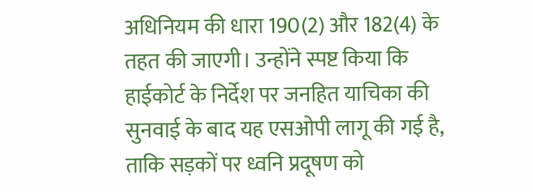अधिनियम की धारा 190(2) और 182(4) के तहत की जाएगी। उन्होंने स्पष्ट किया कि हाईकोर्ट के निर्देश पर जनहित याचिका की सुनवाई के बाद यह एसओपी लागू की गई है, ताकि सड़कों पर ध्वनि प्रदूषण को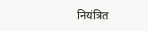नियंत्रित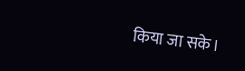किया जा सके।